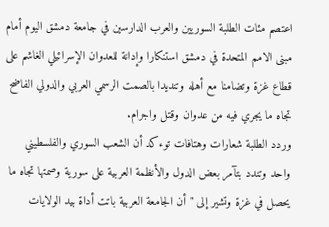اعتصم مئات الطلبة السوريين والعرب الدارسين في جامعة دمشق اليوم أمام مبنى الامم المتحدة في دمشق استنكارا وإدانة للعدوان الإسرائيلي الغاشم على قطاع غزة وتضامنا مع أهله وتنديدا بالصمت الرسمي العربي والدولي الفاضح تجاه ما يجري فيه من عدوان وقتل واجرام.
وردد الطلبة شعارات وهتافات توءكد أن الشعب السوري والفلسطيني واحد وتندد بتآمر بعض الدول والأنظمة العربية على سورية وصمتها تجاه ما يحصل في غزة وتشير إلى "أن الجامعة العربية باتت أداة بيد الولايات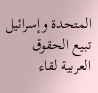المتحدة وإسرائيل تبيع الحقوق العربية لقاء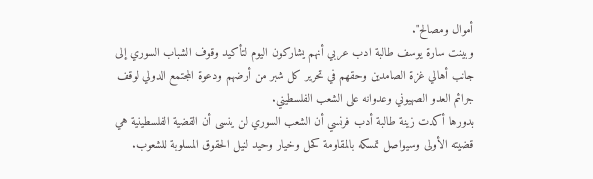أموال ومصالح".
وبينت سارة يوسف طالبة ادب عربي أنهم يشاركون اليوم لتأكيد وقوف الشباب السوري إلى جانب أهالي غزة الصامدين وحقهم في تحرير كل شبر من أرضهم ودعوة المجتمع الدولي لوقف جرائم العدو الصهيوني وعدوانه على الشعب الفلسطيني.
بدورها أكدت زينة طالبة أدب فرنسي أن الشعب السوري لن ينسى أن القضية الفلسطينية هي قضيته الأولى وسيواصل تمسكه بالمقاومة كحل وخيار وحيد لنيل الحقوق المسلوبة للشعوب.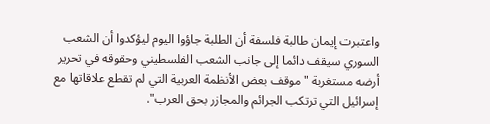واعتبرت إيمان طالبة فلسفة أن الطلبة جاؤوا اليوم ليؤكدوا أن الشعب السوري سيقف دائما إلى جانب الشعب الفلسطيني وحقوقه في تحرير أرضه مستغربة "موقف بعض الأنظمة العربية التي لم تقطع علاقاتها مع إسرائيل التي ترتكب الجرائم والمجازر بحق العرب".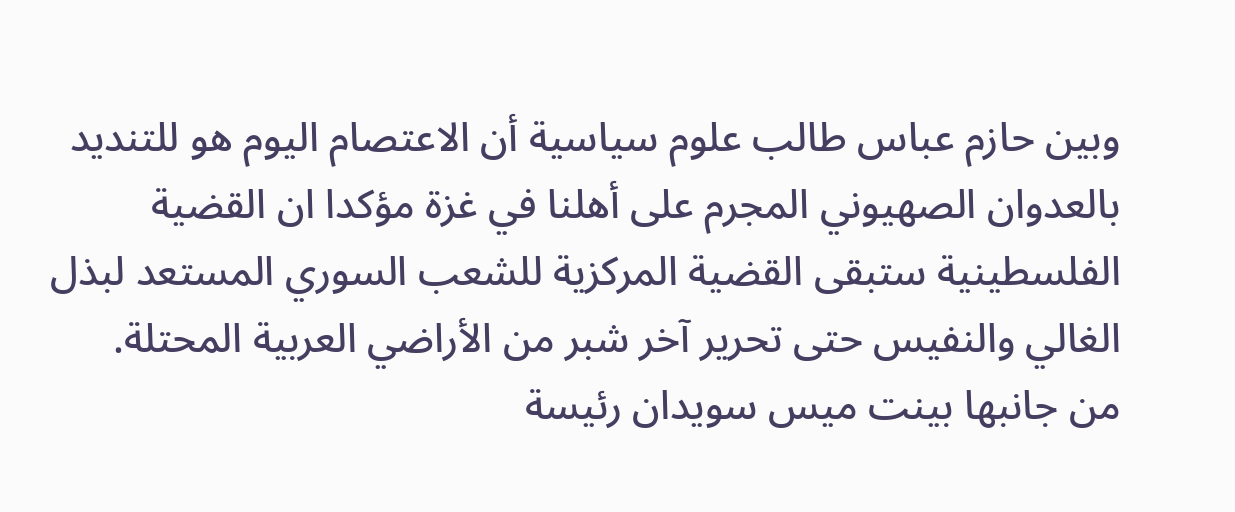وبين حازم عباس طالب علوم سياسية أن الاعتصام اليوم هو للتنديد بالعدوان الصهيوني المجرم على أهلنا في غزة مؤكدا ان القضية الفلسطينية ستبقى القضية المركزية للشعب السوري المستعد لبذل الغالي والنفيس حتى تحرير آخر شبر من الأراضي العربية المحتلة.
من جانبها بينت ميس سويدان رئيسة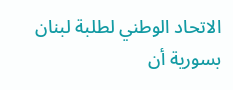الاتحاد الوطني لطلبة لبنان بسورية أن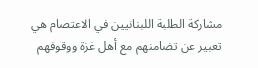مشاركة الطلبة اللبنانيين في الاعتصام هي تعبير عن تضامنهم مع أهل غزة ووقوفهم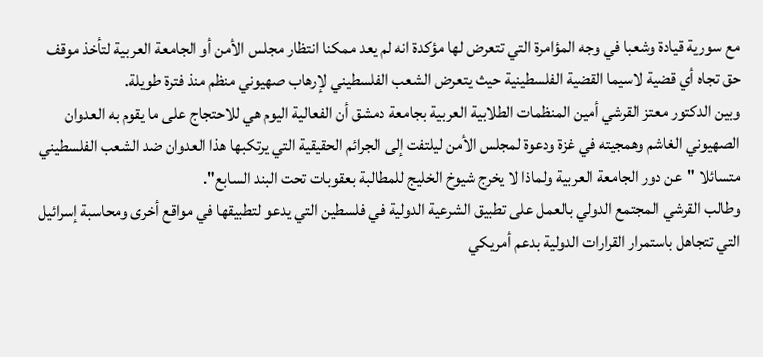مع سورية قيادة وشعبا في وجه المؤامرة التي تتعرض لها مؤكدة انه لم يعد ممكنا انتظار مجلس الأمن أو الجامعة العربية لتأخذ موقف حق تجاه أي قضية لاسيما القضية الفلسطينية حيث يتعرض الشعب الفلسطيني لإرهاب صهيوني منظم منذ فترة طويلة.
وبين الدكتور معتز القرشي أمين المنظمات الطلابية العربية بجامعة دمشق أن الفعالية اليوم هي للاحتجاج على ما يقوم به العدوان الصهيوني الغاشم وهمجيته في غزة ودعوة لمجلس الأمن ليلتفت إلى الجرائم الحقيقية التي يرتكبها هذا العدوان ضد الشعب الفلسطيني متسائلا "عن دور الجامعة العربية ولماذا لا يخرج شيوخ الخليج للمطالبة بعقوبات تحت البند السابع".
وطالب القرشي المجتمع الدولي بالعمل على تطبيق الشرعية الدولية في فلسطين التي يدعو لتطبيقها في مواقع أخرى ومحاسبة إسرائيل التي تتجاهل باستمرار القرارات الدولية بدعم أمريكي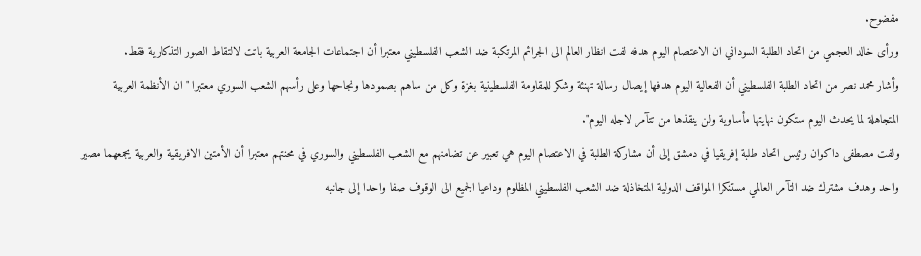مفضوح.
ورأى خالد العجمي من اتحاد الطلبة السوداني ان الاعتصام اليوم هدفه لفت انظار العالم الى الجرائم المرتكبة ضد الشعب الفلسطيني معتبرا أن اجتماعات الجامعة العربية باتت لالتقاط الصور التذكارية فقط.
وأشار محمد نصر من اتحاد الطلبة الفلسطيني أن الفعالية اليوم هدفها إيصال رسالة تهنئة وشكر للمقاومة الفلسطينية بغزة وكل من ساهم بصمودها ونجاحها وعلى رأسهم الشعب السوري معتبرا "ان الأنظمة العربية المتجاهلة لما يحدث اليوم ستكون نهايتها مأساوية ولن ينقذها من تتآمر لاجله اليوم".
ولفت مصطفى داكوان رئيس اتحاد طلبة إفريقيا في دمشق إلى أن مشاركة الطلبة في الاعتصام اليوم هي تعبير عن تضامنهم مع الشعب الفلسطيني والسوري في محنتهم معتبرا أن الأمتين الافريقية والعربية يجمعهما مصير واحد وهدف مشترك ضد التآمر العالمي مستنكرا المواقف الدولية المتخاذلة ضد الشعب الفلسطيني المظلوم وداعيا الجميع الى الوقوف صفا واحدا إلى جانبه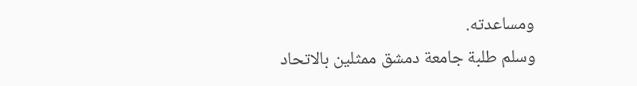ومساعدته.
وسلم طلبة جامعة دمشق ممثلين بالاتحاد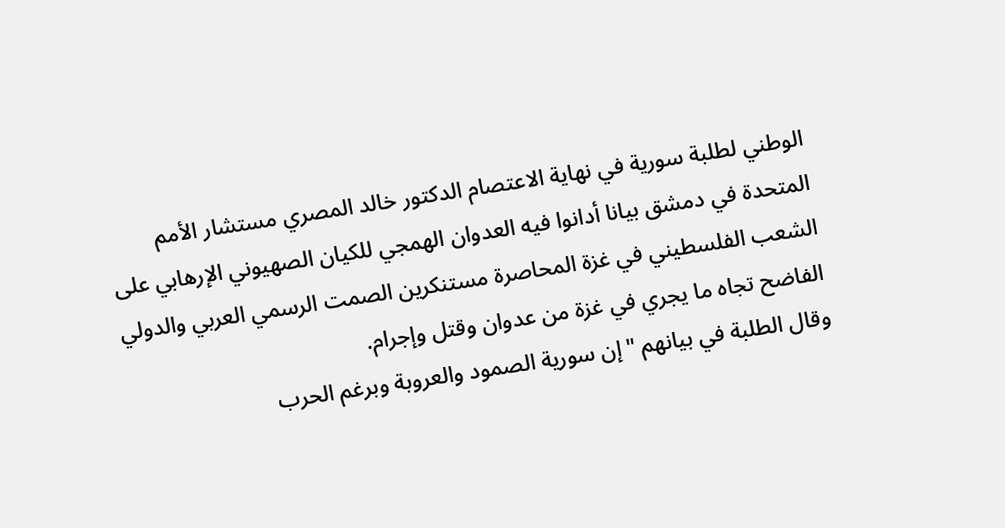الوطني لطلبة سورية في نهاية الاعتصام الدكتور خالد المصري مستشار الأمم المتحدة في دمشق بيانا أدانوا فيه العدوان الهمجي للكيان الصهيوني الإرهابي على الشعب الفلسطيني في غزة المحاصرة مستنكرين الصمت الرسمي العربي والدولي الفاضح تجاه ما يجري في غزة من عدوان وقتل وإجرام.
وقال الطلبة في بيانهم "إن سورية الصمود والعروبة وبرغم الحرب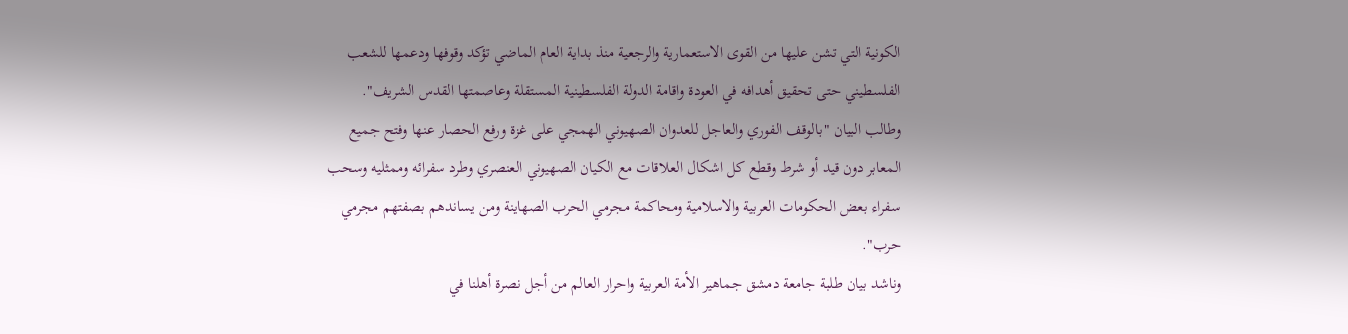الكونية التي تشن عليها من القوى الاستعمارية والرجعية منذ بداية العام الماضي تؤكد وقوفها ودعمها للشعب الفلسطيني حتى تحقيق أهدافه في العودة واقامة الدولة الفلسطينية المستقلة وعاصمتها القدس الشريف".
وطالب البيان "بالوقف الفوري والعاجل للعدوان الصهيوني الهمجي على غزة ورفع الحصار عنها وفتح جميع المعابر دون قيد أو شرط وقطع كل اشكال العلاقات مع الكيان الصهيوني العنصري وطرد سفرائه وممثليه وسحب سفراء بعض الحكومات العربية والاسلامية ومحاكمة مجرمي الحرب الصهاينة ومن يساندهم بصفتهم مجرمي حرب".
وناشد بيان طلبة جامعة دمشق جماهير الأمة العربية واحرار العالم من أجل نصرة أهلنا في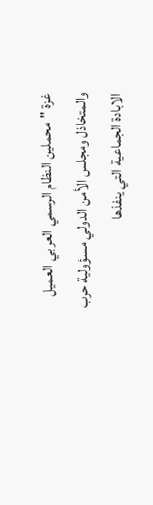غزة "محملين النظام الرسمي العربي العميل والمتخاذل ومجلس الأمن الدولي مسؤولية حرب الابادة الجماعية التي ينفذها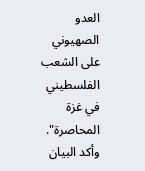العدو الصهيوني على الشعب الفلسطيني في غزة المحاصرة".
وأكد البيان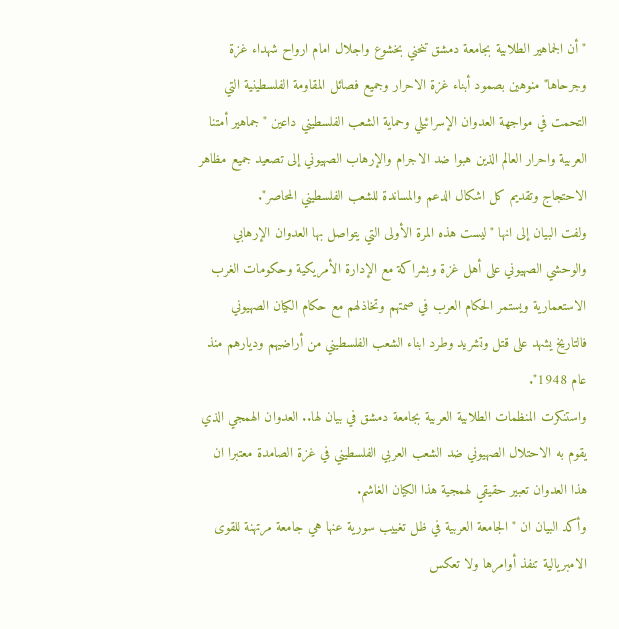"أن الجماهير الطلابية بجامعة دمشق تنحني بخشوع واجلال امام ارواح شهداء غزة وجرحاها" منوهين بصمود أبناء غزة الاحرار وجميع فصائل المقاومة الفلسطينية التي التحمت في مواجهة العدوان الإسرائيلي وحماية الشعب الفلسطيني داعين "جماهير أمتنا العربية واحرار العالم الذين هبوا ضد الاجرام والإرهاب الصهيوني إلى تصعيد جميع مظاهر الاحتجاج وتقديم كل اشكال الدعم والمساندة للشعب الفلسطيني المحاصر".
ولفت البيان إلى انها "ليست هذه المرة الأولى التي يتواصل بها العدوان الإرهابي والوحشي الصهيوني على أهل غزة وبشراكة مع الإدارة الأمريكية وحكومات الغرب الاستعمارية ويستمر الحكام العرب في صمتهم وتخاذلهم مع حكام الكيان الصهيوني فالتاريخ يشهد على قتل وتشريد وطرد ابناء الشعب الفلسطيني من أراضيهم وديارهم منذ عام 1948".
واستنكرت المنظمات الطلابية العربية بجامعة دمشق في بيان لها.. العدوان الهمجي الذي يقوم به الاحتلال الصهيوني ضد الشعب العربي الفلسطيني في غزة الصامدة معتبرا ان هذا العدوان تعبير حقيقي لهمجية هذا الكيان الغاشم.
وأكد البيان ان "الجامعة العربية في ظل تغييب سورية عنها هي جامعة مرتهنة للقوى الامبريالية تنفذ أوامرها ولا تعكس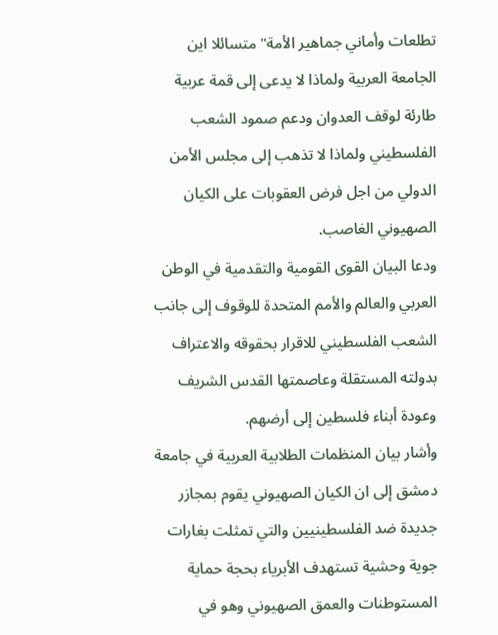تطلعات وأماني جماهير الأمة" متسائلا اين الجامعة العربية ولماذا لا يدعى إلى قمة عربية طارئة لوقف العدوان ودعم صمود الشعب الفلسطيني ولماذا لا تذهب إلى مجلس الأمن الدولي من اجل فرض العقوبات على الكيان الصهيوني الغاصب.
ودعا البيان القوى القومية والتقدمية في الوطن العربي والعالم والأمم المتحدة للوقوف إلى جانب الشعب الفلسطيني للاقرار بحقوقه والاعتراف بدولته المستقلة وعاصمتها القدس الشريف وعودة أبناء فلسطين إلى أرضهم.
وأشار بيان المنظمات الطلابية العربية في جامعة دمشق إلى ان الكيان الصهيوني يقوم بمجازر جديدة ضد الفلسطينيين والتي تمثلت بغارات جوية وحشية تستهدف الأبرياء بحجة حماية المستوطنات والعمق الصهيوني وهو في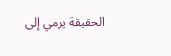الحقيقة يرمي إلى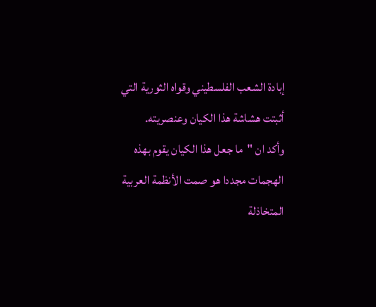إبادة الشعب الفلسطيني وقواه الثورية التي أثبتت هشاشة هذا الكيان وعنصريته.
وأكد ان "ما جعل هذا الكيان يقوم بهذه الهجمات مجددا هو صمت الأنظمة العربية المتخاذلة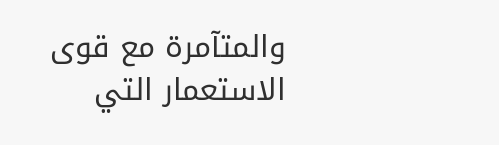والمتآمرة مع قوى الاستعمار التي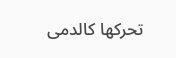تحركها كالدمى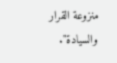منزوعة القرار والسيادة".